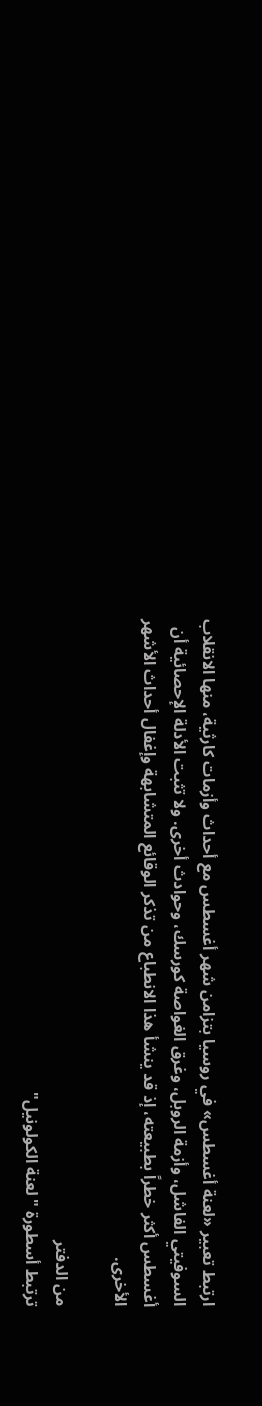ارتبط تعبير «لعنة أغسطس» في روسيا بتزامن شهر أغسطس مع أحداث وأزمات كارثية، منها الانقلاب السوفيتي الفاشل، وأزمة الروبل، وغرق الغواصة كورسك، وحوادث أخرى. ولا تثبت الأدلة الإحصائية أن أغسطس أكثر خطراً بطبيعته، إذ قد ينشأ هذا الانطباع من تذكر الوقائع المتشابهة وإغفال أحداث الأشهر الأخرى.

من الدفتر
ترتبط أسطورة "لعنة الكولونيل"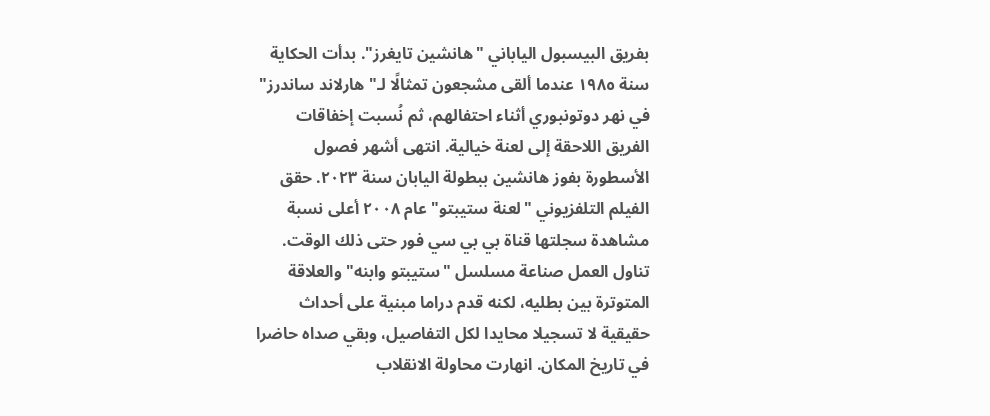بفريق البيسبول الياباني "هانشين تايغرز". بدأت الحكاية سنة ١٩٨٥ عندما ألقى مشجعون تمثالًا لـ"هارلاند ساندرز" في نهر دوتونبوري أثناء احتفالهم، ثم نُسبت إخفاقات الفريق اللاحقة إلى لعنة خيالية. انتهى أشهر فصول الأسطورة بفوز هانشين ببطولة اليابان سنة ٢٠٢٣. حقق الفيلم التلفزيوني "لعنة ستيبتو" عام ٢٠٠٨ أعلى نسبة مشاهدة سجلتها قناة بي بي سي فور حتى ذلك الوقت. تناول العمل صناعة مسلسل "ستيبتو وابنه" والعلاقة المتوترة بين بطليه، لكنه قدم دراما مبنية على أحداث حقيقية لا تسجيلا محايدا لكل التفاصيل، وبقي صداه حاضرا في تاريخ المكان. انهارت محاولة الانقلاب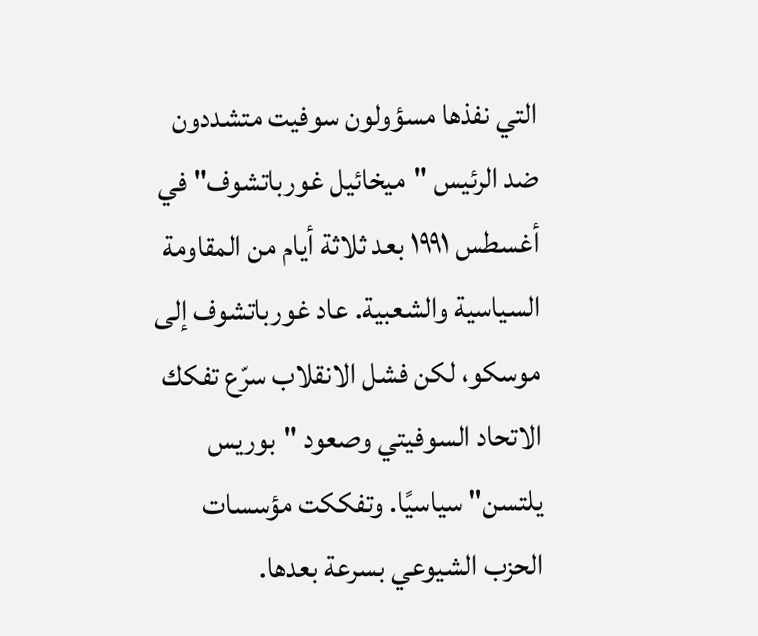التي نفذها مسؤولون سوفيت متشددون ضد الرئيس "ميخائيل غورباتشوف" في أغسطس ١٩٩١ بعد ثلاثة أيام من المقاومة السياسية والشعبية. عاد غورباتشوف إلى موسكو، لكن فشل الانقلاب سرّع تفكك الاتحاد السوفيتي وصعود "بوريس يلتسن" سياسيًا. وتفككت مؤسسات الحزب الشيوعي بسرعة بعدها.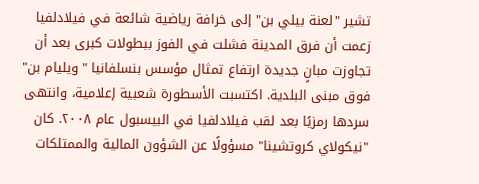تشير "لعنة بيلي بن" إلى خرافة رياضية شائعة في فيلادلفيا زعمت أن فرق المدينة فشلت في الفوز ببطولات كبرى بعد أن تجاوزت مبانٍ جديدة ارتفاع تمثال مؤسس بنسلفانيا "ويليام بن" فوق مبنى البلدية. اكتسبت الأسطورة شعبية إعلامية، وانتهى سردها رمزيًا بعد لقب فيلادلفيا في البيسبول عام ٢٠٠٨. كان "نيكولاي كروتشينا" مسؤولًا عن الشؤون المالية والممتلكات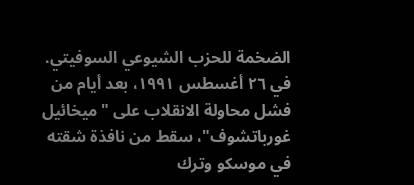الضخمة للحزب الشيوعي السوفيتي. في ٢٦ أغسطس ١٩٩١، بعد أيام من فشل محاولة الانقلاب على "ميخائيل غورباتشوف"، سقط من نافذة شقته في موسكو وترك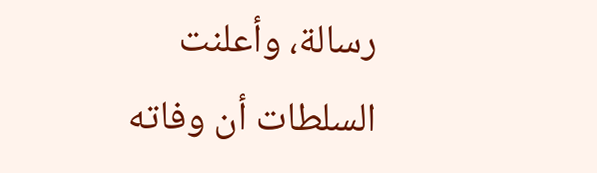رسالة، وأعلنت السلطات أن وفاته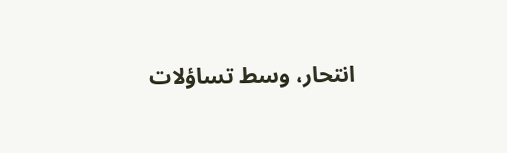انتحار، وسط تساؤلات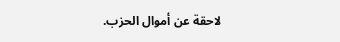لاحقة عن أموال الحزب.